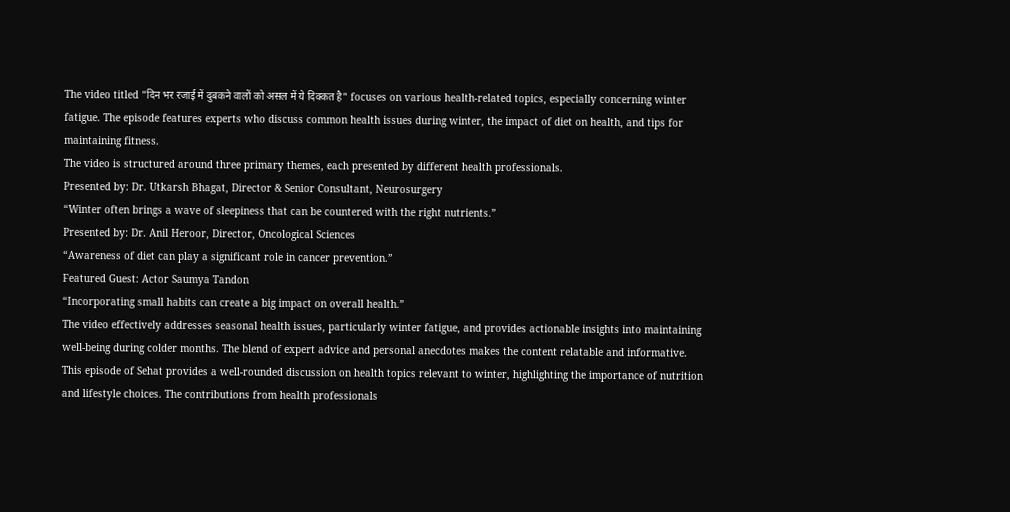The video titled "दिन भर रजाई में दुबकने वालों को असल में ये दिक्कत है" focuses on various health-related topics, especially concerning winter fatigue. The episode features experts who discuss common health issues during winter, the impact of diet on health, and tips for maintaining fitness.
The video is structured around three primary themes, each presented by different health professionals.
Presented by: Dr. Utkarsh Bhagat, Director & Senior Consultant, Neurosurgery
“Winter often brings a wave of sleepiness that can be countered with the right nutrients.”
Presented by: Dr. Anil Heroor, Director, Oncological Sciences
“Awareness of diet can play a significant role in cancer prevention.”
Featured Guest: Actor Saumya Tandon
“Incorporating small habits can create a big impact on overall health.”
The video effectively addresses seasonal health issues, particularly winter fatigue, and provides actionable insights into maintaining well-being during colder months. The blend of expert advice and personal anecdotes makes the content relatable and informative.
This episode of Sehat provides a well-rounded discussion on health topics relevant to winter, highlighting the importance of nutrition and lifestyle choices. The contributions from health professionals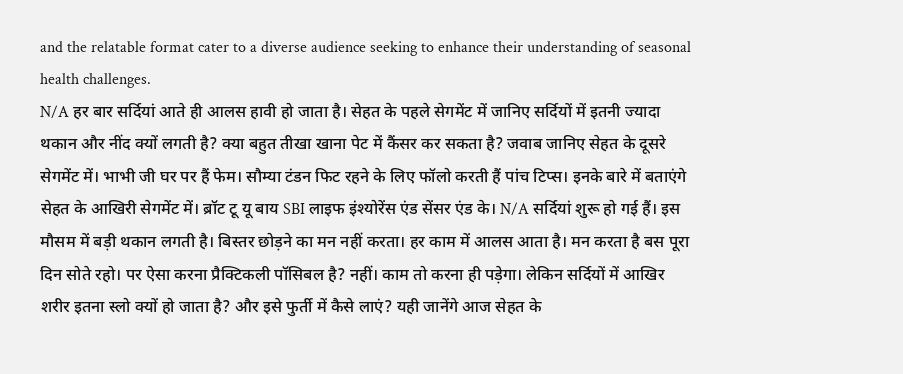and the relatable format cater to a diverse audience seeking to enhance their understanding of seasonal health challenges.
N/A हर बार सर्दियां आते ही आलस हावी हो जाता है। सेहत के पहले सेगमेंट में जानिए सर्दियों में इतनी ज्यादा थकान और नींद क्यों लगती है? क्या बहुत तीखा खाना पेट में कैंसर कर सकता है? जवाब जानिए सेहत के दूसरे सेगमेंट में। भाभी जी घर पर हैं फेम। सौम्या टंडन फिट रहने के लिए फॉलो करती हैं पांच टिप्स। इनके बारे में बताएंगे सेहत के आखिरी सेगमेंट में। ब्रॉट टू यू बाय SBI लाइफ इंश्योरेंस एंड सेंसर एंड के। N/A सर्दियां शुरू हो गई हैं। इस मौसम में बड़ी थकान लगती है। बिस्तर छोड़ने का मन नहीं करता। हर काम में आलस आता है। मन करता है बस पूरा दिन सोते रहो। पर ऐसा करना प्रैक्टिकली पॉसिबल है? नहीं। काम तो करना ही पड़ेगा। लेकिन सर्दियों में आखिर शरीर इतना स्लो क्यों हो जाता है? और इसे फुर्ती में कैसे लाएं? यही जानेंगे आज सेहत के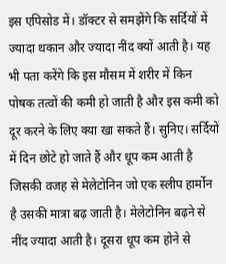इस एपिसोड में। डॉक्टर से समझेंगे कि सर्दियों में ज्यादा थकान और ज्यादा नींद क्यों आती है। यह भी पता करेंगे कि इस मौसम में शरीर में किन पोषक तत्वों की कमी हो जाती है और इस कमी को दूर करने के लिए क्या खा सकते हैं। सुनिए। सर्दियों में दिन छोटे हो जाते हैं और धूप कम आती है जिसकी वजह से मेलेटोनिन जो एक स्लीप हार्मोन है उसकी मात्रा बढ़ जाती है। मेलेटोनिन बढ़ने से नींद ज्यादा आती है। दूसरा धूप कम होने से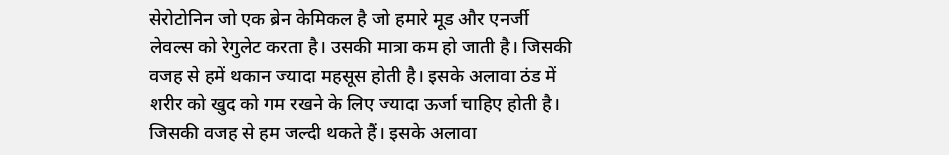सेरोटोनिन जो एक ब्रेन केमिकल है जो हमारे मूड और एनर्जी लेवल्स को रेगुलेट करता है। उसकी मात्रा कम हो जाती है। जिसकी वजह से हमें थकान ज्यादा महसूस होती है। इसके अलावा ठंड में शरीर को खुद को गम रखने के लिए ज्यादा ऊर्जा चाहिए होती है। जिसकी वजह से हम जल्दी थकते हैं। इसके अलावा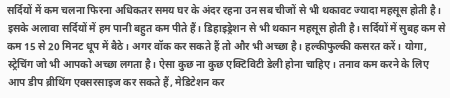सर्दियों में कम चलना फिरना अधिकतर समय घर के अंदर रहना उन सब चीजों से भी थकावट ज्यादा महसूस होती है। इसके अलावा सर्दियों में हम पानी बहुत कम पीते हैं। डिहाइड्रेशन से भी थकान महसूस होती है। सर्दियों में सुबह कम से कम 15 से 20 मिनट धूप में बैठे। अगर वॉक कर सकते हैं तो और भी अच्छा है। हल्कीफुल्की कसरत करें। योगा, स्ट्रेचिंग जो भी आपको अच्छा लगता है। ऐसा कुछ ना कुछ एक्टिविटी डेली होना चाहिए। तनाव कम करने के लिए आप डीप ब्रीथिंग एक्सरसाइज कर सकते हैं, मेडिटेशन कर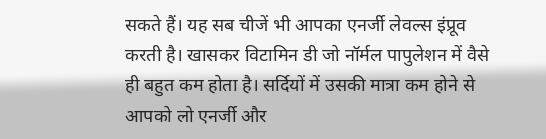सकते हैं। यह सब चीजें भी आपका एनर्जी लेवल्स इंप्रूव करती है। खासकर विटामिन डी जो नॉर्मल पापुलेशन में वैसे ही बहुत कम होता है। सर्दियों में उसकी मात्रा कम होने से आपको लो एनर्जी और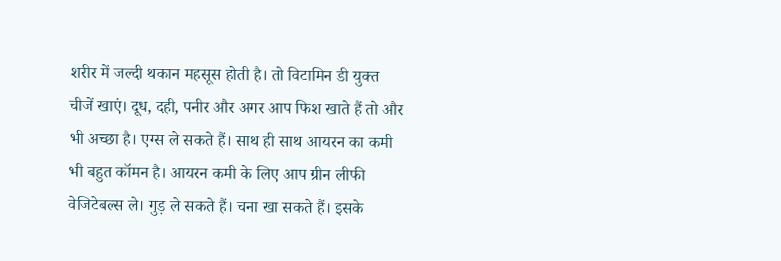शरीर में जल्दी थकान महसूस होती है। तो विटामिन डी युक्त चीजें खाएं। दूध, दही, पनीर और अगर आप फिश खाते हैं तो और भी अच्छा है। एग्स ले सकते हैं। साथ ही साथ आयरन का कमी भी बहुत कॉमन है। आयरन कमी के लिए आप ग्रीन लीफी वेजिटेबल्स ले। गुड़ ले सकते हैं। चना खा सकते हैं। इसके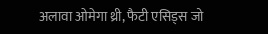अलावा ओमेगा थ्री, फैटी एसिड्स जो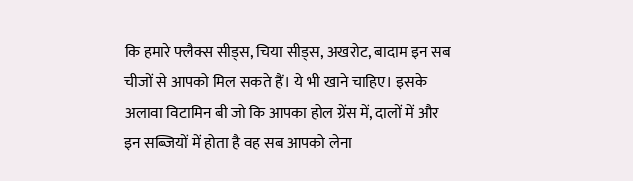कि हमारे फ्लैक्स सीड्स, चिया सीड्स, अखरोट, बादाम इन सब चीजों से आपको मिल सकते हैं। ये भी खाने चाहिए। इसके अलावा विटामिन बी जो कि आपका होल ग्रेंस में, दालों में और इन सब्जियों में होता है वह सब आपको लेना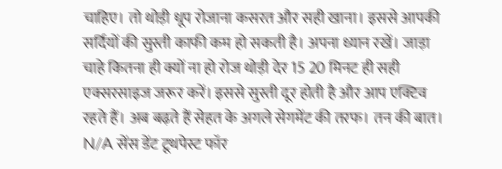चाहिए। तो थोड़ी धूप रोजाना कसरत और सही खाना। इससे आपकी सर्दियों की सुस्ती काफी कम हो सकती है। अपना ध्यान रखें। जाड़ा चाहे कितना ही क्यों ना हो रोज थोड़ी देर 15 20 मिनट ही सही एक्सरसाइज जरूर करें। इससे सुस्ती दूर होती है और आप एक्टिव रहते हैं। अब बढ़ते हैं सेहत के अगले सेगमेंट की तरफ। तन की बात। N/A सेंस डेंट टूथपेस्ट फॉर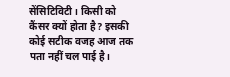सेंसिटिविटी। किसी को कैंसर क्यों होता है? इसकी कोई सटीक वजह आज तक पता नहीं चल पाई है।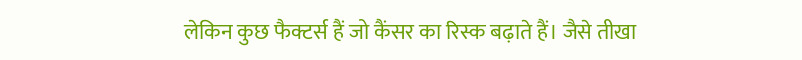लेकिन कुछ फैक्टर्स हैं जो कैंसर का रिस्क बढ़ाते हैं। जैसे तीखा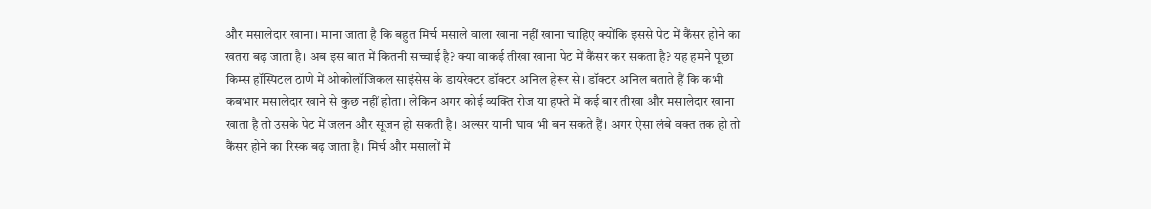और मसालेदार खाना। माना जाता है कि बहुत मिर्च मसाले वाला खाना नहीं खाना चाहिए क्योंकि इससे पेट में कैंसर होने का खतरा बढ़ जाता है। अब इस बात में कितनी सच्चाई है? क्या वाकई तीखा खाना पेट में कैंसर कर सकता है? यह हमने पूछा किम्स हॉस्पिटल ठाणे में ओकोलॉजिकल साइंसेस के डायरेक्टर डॉक्टर अनिल हेरूर से। डॉक्टर अनिल बताते हैं कि कभी कबभार मसालेदार खाने से कुछ नहीं होता। लेकिन अगर कोई व्यक्ति रोज या हफ्ते में कई बार तीखा और मसालेदार खाना खाता है तो उसके पेट में जलन और सूजन हो सकती है। अल्सर यानी घाव भी बन सकते हैं। अगर ऐसा लंबे वक्त तक हो तो कैंसर होने का रिस्क बढ़ जाता है। मिर्च और मसालों में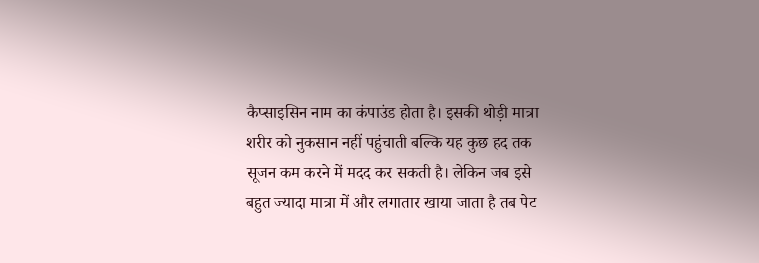कैप्साइसिन नाम का कंपाउंड होता है। इसकी थोड़ी मात्रा शरीर को नुकसान नहीं पहुंचाती बल्कि यह कुछ हद तक सूजन कम करने में मदद कर सकती है। लेकिन जब इसे बहुत ज्यादा मात्रा में और लगातार खाया जाता है तब पेट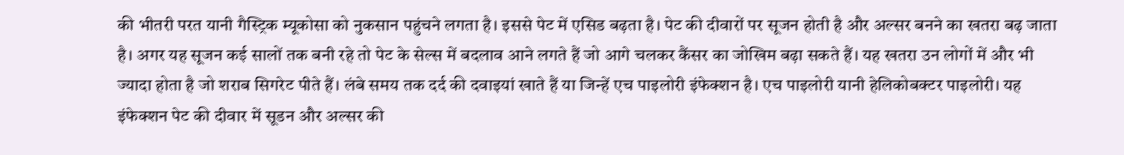की भीतरी परत यानी गैस्ट्रिक म्यूकोसा को नुकसान पहुंचने लगता है। इससे पेट में एसिड बढ़ता है। पेट की दीवारों पर सूजन होती है और अल्सर बनने का खतरा बढ़ जाता है। अगर यह सूजन कई सालों तक बनी रहे तो पेट के सेल्स में बदलाव आने लगते हैं जो आगे चलकर कैंसर का जोखिम बढ़ा सकते हैं। यह खतरा उन लोगों में और भी ज्यादा होता है जो शराब सिगरेट पीते हैं। लंबे समय तक दर्द की दवाइयां खाते हैं या जिन्हें एच पाइलोरी इंफेक्शन है। एच पाइलोरी यानी हेलिकोबक्टर पाइलोरी। यह इंफेक्शन पेट की दीवार में सूडन और अल्सर की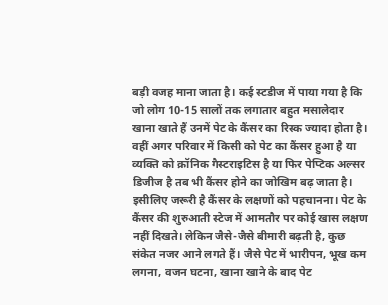बड़ी वजह माना जाता है। कई स्टडीज में पाया गया है कि जो लोग 10-15 सालों तक लगातार बहुत मसालेदार खाना खाते हैं उनमें पेट के कैंसर का रिस्क ज्यादा होता है। वहीं अगर परिवार में किसी को पेट का कैंसर हुआ है या व्यक्ति को क्रॉनिक गैस्टराइटिस है या फिर पेप्टिक अल्सर डिजीज है तब भी कैंसर होने का जोखिम बढ़ जाता है। इसीलिए जरूरी है कैंसर के लक्षणों को पहचानना। पेट के कैंसर की शुरुआती स्टेज में आमतौर पर कोई खास लक्षण नहीं दिखते। लेकिन जैसे-जैसे बीमारी बढ़ती है, कुछ संकेत नजर आने लगते हैं। जैसे पेट में भारीपन, भूख कम लगना, वजन घटना, खाना खाने के बाद पेट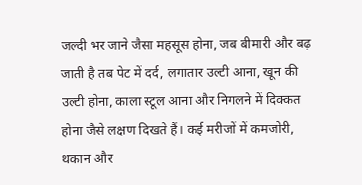जल्दी भर जाने जैसा महसूस होना, जब बीमारी और बढ़ जाती है तब पेट में दर्द, लगातार उल्टी आना, खून की उल्टी होना, काला स्टूल आना और निगलने में दिक्कत होना जैसे लक्षण दिखते हैं। कई मरीजों में कमजोरी, थकान और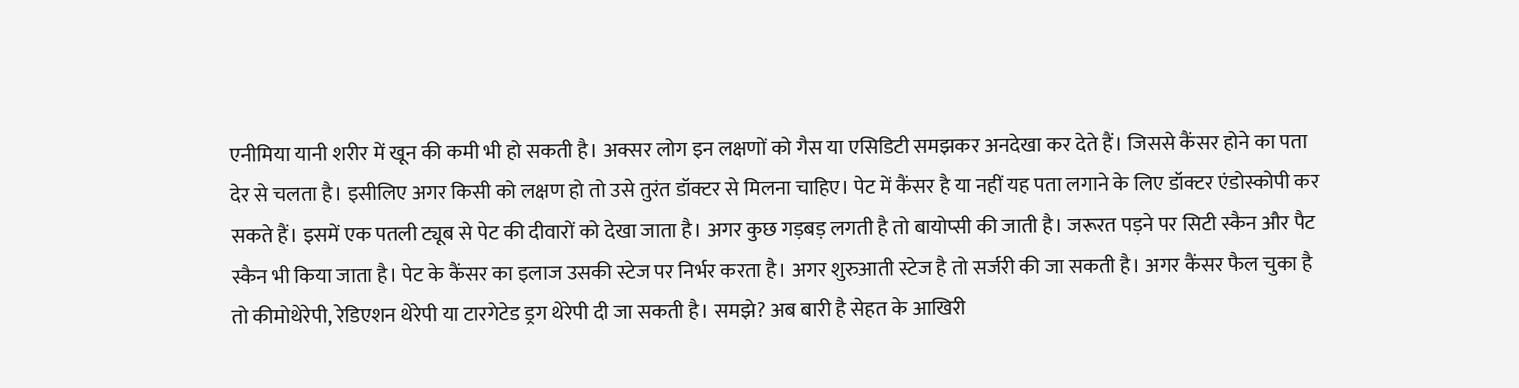एनीमिया यानी शरीर में खून की कमी भी हो सकती है। अक्सर लोग इन लक्षणों को गैस या एसिडिटी समझकर अनदेखा कर देते हैं। जिससे कैंसर होने का पता देर से चलता है। इसीलिए अगर किसी को लक्षण हो तो उसे तुरंत डॉक्टर से मिलना चाहिए। पेट में कैंसर है या नहीं यह पता लगाने के लिए डॉक्टर एंडोस्कोपी कर सकते हैं। इसमें एक पतली ट्यूब से पेट की दीवारों को देखा जाता है। अगर कुछ गड़बड़ लगती है तो बायोप्सी की जाती है। जरूरत पड़ने पर सिटी स्कैन और पैट स्कैन भी किया जाता है। पेट के कैंसर का इलाज उसकी स्टेज पर निर्भर करता है। अगर शुरुआती स्टेज है तो सर्जरी की जा सकती है। अगर कैंसर फैल चुका है तो कीमोथेरेपी, रेडिएशन थेरेपी या टारगेटेड ड्रग थेरेपी दी जा सकती है। समझे? अब बारी है सेहत के आखिरी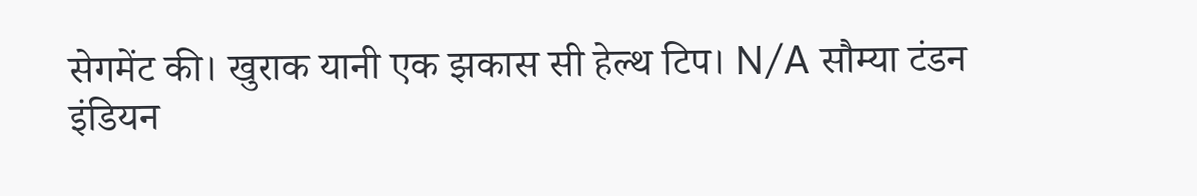सेगमेंट की। खुराक यानी एक झकास सी हेल्थ टिप। N/A सौम्या टंडन इंडियन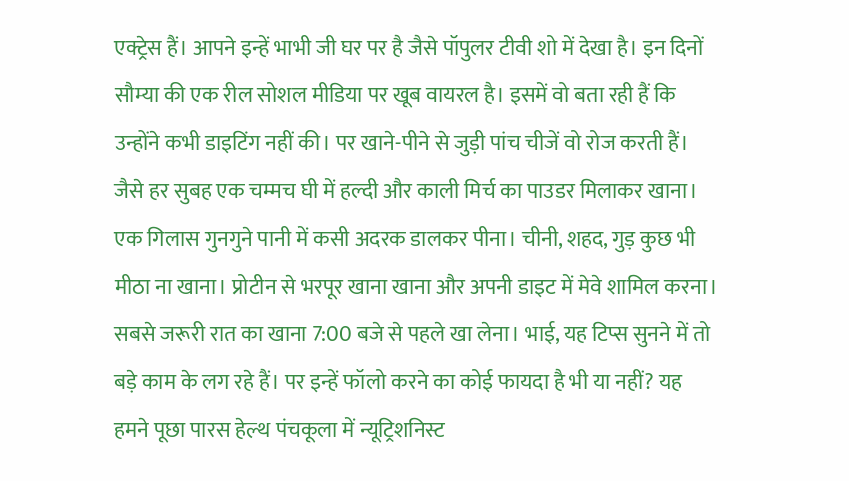एक्ट्रेस हैं। आपने इन्हें भाभी जी घर पर है जैसे पॉपुलर टीवी शो में देखा है। इन दिनों सौम्या की एक रील सोशल मीडिया पर खूब वायरल है। इसमें वो बता रही हैं कि उन्होंने कभी डाइटिंग नहीं की। पर खाने-पीने से जुड़ी पांच चीजें वो रोज करती हैं। जैसे हर सुबह एक चम्मच घी में हल्दी और काली मिर्च का पाउडर मिलाकर खाना। एक गिलास गुनगुने पानी में कसी अदरक डालकर पीना। चीनी, शहद, गुड़ कुछ भी मीठा ना खाना। प्रोटीन से भरपूर खाना खाना और अपनी डाइट में मेवे शामिल करना। सबसे जरूरी रात का खाना 7:00 बजे से पहले खा लेना। भाई, यह टिप्स सुनने में तो बड़े काम के लग रहे हैं। पर इन्हें फॉलो करने का कोई फायदा है भी या नहीं? यह हमने पूछा पारस हेल्थ पंचकूला में न्यूट्रिशनिस्ट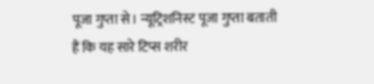पूजा गुप्ता से। न्यूट्रिशनिस्ट पूजा गुप्ता बताती हैं कि यह सारे टिप्स शरीर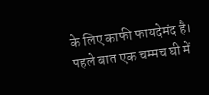के लिए काफी फायदेमंद है। पहले बात एक चम्मच घी में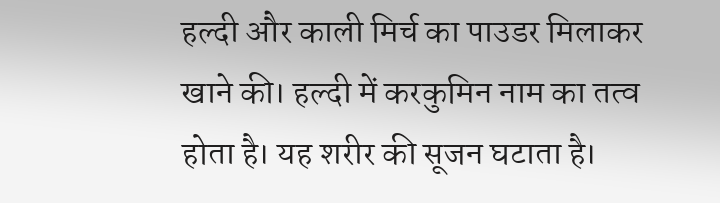हल्दी और काली मिर्च का पाउडर मिलाकर खाने की। हल्दी में करकुमिन नाम का तत्व होता है। यह शरीर की सूजन घटाता है।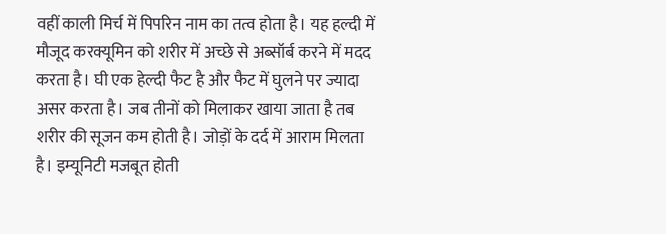वहीं काली मिर्च में पिपरिन नाम का तत्व होता है। यह हल्दी में मौजूद करक्यूमिन को शरीर में अच्छे से अब्सॉर्ब करने में मदद करता है। घी एक हेल्दी फैट है और फैट में घुलने पर ज्यादा असर करता है। जब तीनों को मिलाकर खाया जाता है तब शरीर की सूजन कम होती है। जोड़ों के दर्द में आराम मिलता है। इम्यूनिटी मजबूत होती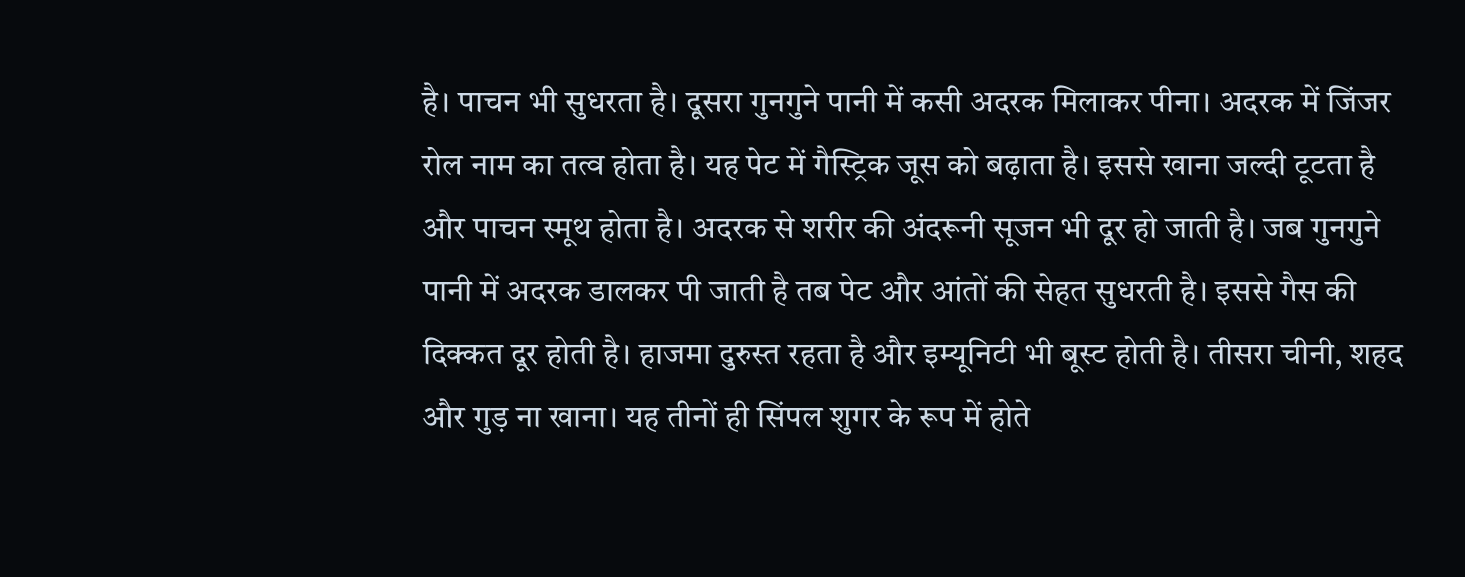है। पाचन भी सुधरता है। दूसरा गुनगुने पानी में कसी अदरक मिलाकर पीना। अदरक में जिंजर रोल नाम का तत्व होता है। यह पेट में गैस्ट्रिक जूस को बढ़ाता है। इससे खाना जल्दी टूटता है और पाचन स्मूथ होता है। अदरक से शरीर की अंदरूनी सूजन भी दूर हो जाती है। जब गुनगुने पानी में अदरक डालकर पी जाती है तब पेट और आंतों की सेहत सुधरती है। इससे गैस की दिक्कत दूर होती है। हाजमा दुरुस्त रहता है और इम्यूनिटी भी बूस्ट होती है। तीसरा चीनी, शहद और गुड़ ना खाना। यह तीनों ही सिंपल शुगर के रूप में होते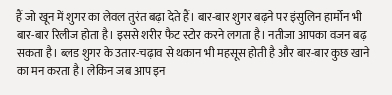हैं जो खून में शुगर का लेवल तुरंत बढ़ा देते हैं। बार-बार शुगर बढ़ने पर इंसुलिन हार्मोन भी बार-बार रिलीज होता है। इससे शरीर फैट स्टोर करने लगता है। नतीजा आपका वजन बढ़ सकता है। ब्लड शुगर के उतार-चढ़ाव से थकान भी महसूस होती है और बार-बार कुछ खाने का मन करता है। लेकिन जब आप इन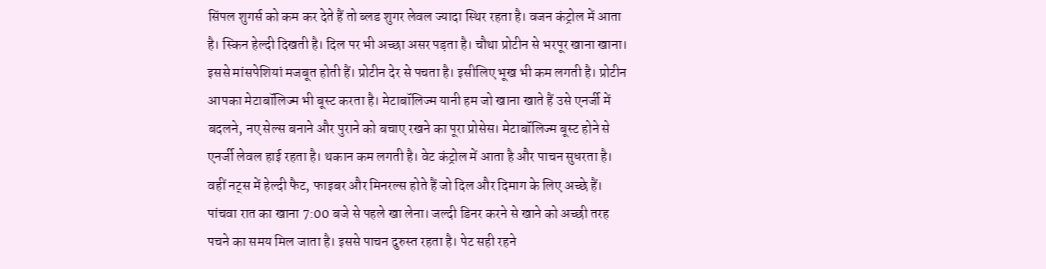सिंपल शुगर्स को कम कर देते हैं तो ब्लड शुगर लेवल ज्यादा स्थिर रहता है। वजन कंट्रोल में आता है। स्किन हेल्दी दिखती है। दिल पर भी अच्छा असर पड़ता है। चौथा प्रोटीन से भरपूर खाना खाना। इससे मांसपेशियां मजबूत होती हैं। प्रोटीन देर से पचता है। इसीलिए भूख भी कम लगती है। प्रोटीन आपका मेटाबॉलिज्म भी बूस्ट करता है। मेटाबॉलिज्म यानी हम जो खाना खाते हैं उसे एनर्जी में बदलने, नए सेल्स बनाने और पुराने को बचाए रखने का पूरा प्रोसेस। मेटाबॉलिज्म बूस्ट होने से एनर्जी लेवल हाई रहता है। थकान कम लगती है। वेट कंट्रोल में आता है और पाचन सुधरता है। वहीं नट्स में हेल्दी फैट, फाइबर और मिनरल्स होते हैं जो दिल और दिमाग के लिए अच्छे हैं। पांचवा रात का खाना 7:00 बजे से पहले खा लेना। जल्दी डिनर करने से खाने को अच्छी तरह पचने का समय मिल जाता है। इससे पाचन दुरुस्त रहता है। पेट सही रहने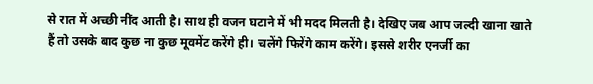से रात में अच्छी नींद आती है। साथ ही वजन घटाने में भी मदद मिलती है। देखिए जब आप जल्दी खाना खाते हैं तो उसके बाद कुछ ना कुछ मूवमेंट करेंगे ही। चलेंगे फिरेंगे काम करेंगे। इससे शरीर एनर्जी का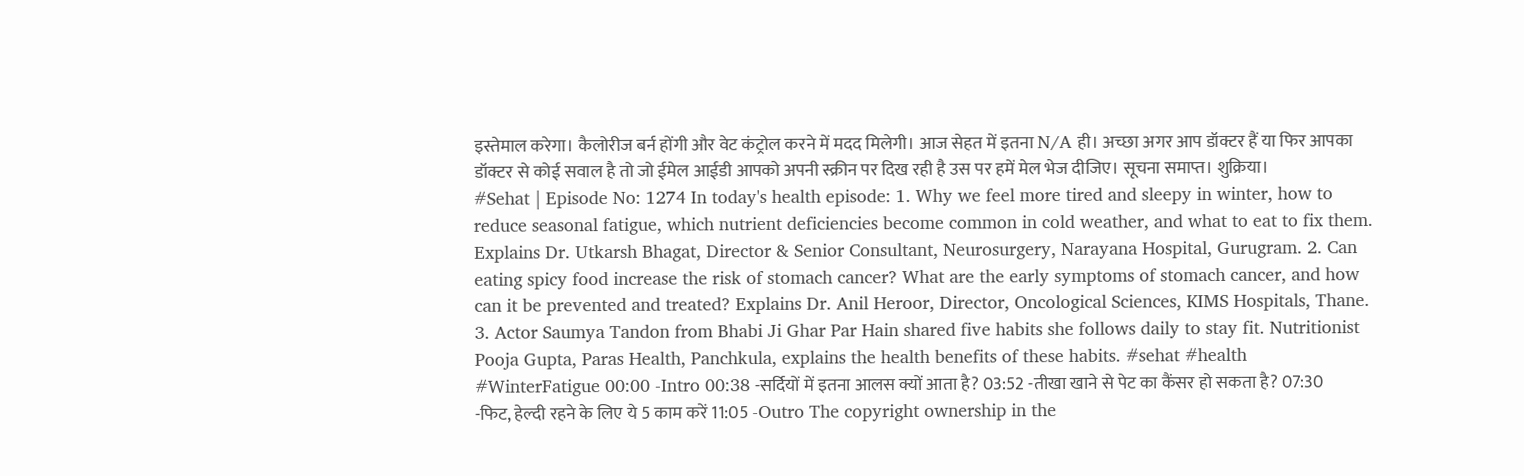इस्तेमाल करेगा। कैलोरीज बर्न होंगी और वेट कंट्रोल करने में मदद मिलेगी। आज सेहत में इतना N/A ही। अच्छा अगर आप डॉक्टर हैं या फिर आपका डॉक्टर से कोई सवाल है तो जो ईमेल आईडी आपको अपनी स्क्रीन पर दिख रही है उस पर हमें मेल भेज दीजिए। सूचना समाप्त। शुक्रिया।
#Sehat | Episode No: 1274 In today's health episode: 1. Why we feel more tired and sleepy in winter, how to reduce seasonal fatigue, which nutrient deficiencies become common in cold weather, and what to eat to fix them. Explains Dr. Utkarsh Bhagat, Director & Senior Consultant, Neurosurgery, Narayana Hospital, Gurugram. 2. Can eating spicy food increase the risk of stomach cancer? What are the early symptoms of stomach cancer, and how can it be prevented and treated? Explains Dr. Anil Heroor, Director, Oncological Sciences, KIMS Hospitals, Thane. 3. Actor Saumya Tandon from Bhabi Ji Ghar Par Hain shared five habits she follows daily to stay fit. Nutritionist Pooja Gupta, Paras Health, Panchkula, explains the health benefits of these habits. #sehat #health #WinterFatigue 00:00 -Intro 00:38 -सर्दियों में इतना आलस क्यों आता है? 03:52 -तीखा खाने से पेट का कैंसर हो सकता है? 07:30 -फिट, हेल्दी रहने के लिए ये 5 काम करें 11:05 -Outro The copyright ownership in the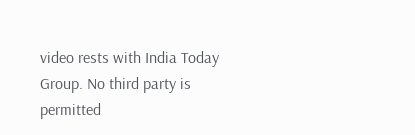video rests with India Today Group. No third party is permitted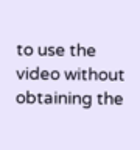to use the video without obtaining the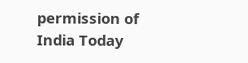permission of India Today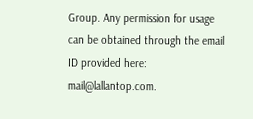Group. Any permission for usage can be obtained through the email ID provided here: mail@lallantop.com.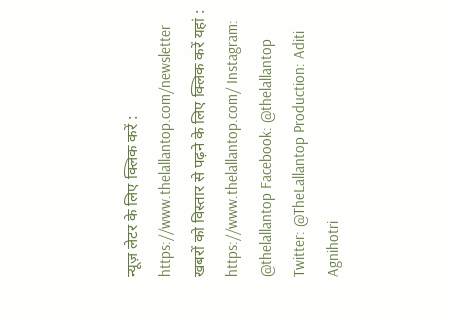न्यूज़ लेटर के लिए क्लिक करें : https://www.thelallantop.com/newsletter खबरों को विस्तार से पढ़ने के लिए क्लिक करें यहां : https://www.thelallantop.com/ Instagram: @thelallantop Facebook: @thelallantop Twitter: @TheLallantop Production: Aditi Agnihotri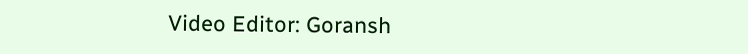Video Editor: Goransh